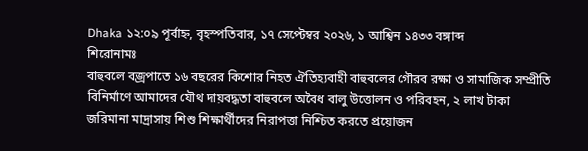Dhaka ১২:০৯ পূর্বাহ্ন, বৃহস্পতিবার, ১৭ সেপ্টেম্বর ২০২৬, ১ আশ্বিন ১৪৩৩ বঙ্গাব্দ
শিরোনামঃ
বাহুবলে বজ্রপাতে ১৬ বছরের কিশোর নিহত ঐতিহ্যবাহী বাহুবলের গৌরব রক্ষা ও সামাজিক সম্প্রীতি বিনির্মাণে আমাদের যৌথ দায়বদ্ধতা বাহুবলে অবৈধ বালু উত্তোলন ও পরিবহন, ২ লাখ টাকা জরিমানা মাদ্রাসায় শিশু শিক্ষার্থীদের নিরাপত্তা নিশ্চিত করতে প্রয়োজন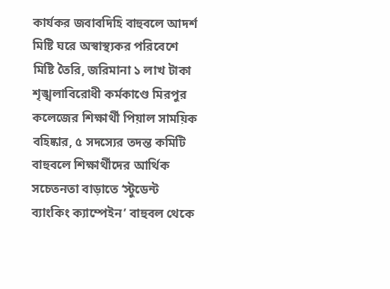কার্যকর জবাবদিহি বাহুবলে আদর্শ মিষ্টি ঘরে অস্বাস্থ্যকর পরিবেশে মিষ্টি তৈরি, জরিমানা ১ লাখ টাকা শৃঙ্খলাবিরোধী কর্মকাণ্ডে মিরপুর কলেজের শিক্ষার্থী পিয়াল সাময়িক বহিষ্কার, ৫ সদস্যের তদন্ত কমিটি বাহুবলে শিক্ষার্থীদের আর্থিক সচেতনতা বাড়াতে ‘স্টুডেন্ট ব্যাংকিং ক্যাম্পেইন’ বাহুবল থেকে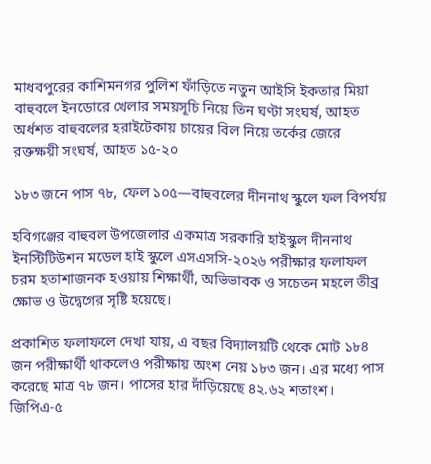মাধবপুরের কাশিমনগর পুলিশ ফাঁড়িতে নতুন আইসি ইকতার মিয়া বাহুবলে ইনডোরে খেলার সময়সূচি নিয়ে তিন ঘণ্টা সংঘর্ষ, আহত অর্ধশত বাহুবলের হরাইটেকায় চায়ের বিল নিয়ে তর্কের জেরে রক্তক্ষয়ী সংঘর্ষ, আহত ১৫-২০

১৮৩ জনে পাস ৭৮, ফেল ১০৫—বাহুবলের দীননাথ স্কুলে ফল বিপর্যয়

হবিগঞ্জের বাহুবল উপজেলার একমাত্র সরকারি হাইস্কুল দীননাথ ইনস্টিটিউশন মডেল হাই স্কুলে এসএসসি-২০২৬ পরীক্ষার ফলাফল চরম হতাশাজনক হওয়ায় শিক্ষার্থী, অভিভাবক ও সচেতন মহলে তীব্র ক্ষোভ ও উদ্বেগের সৃষ্টি হয়েছে।

প্রকাশিত ফলাফলে দেখা যায়, এ বছর বিদ্যালয়টি থেকে মোট ১৮৪ জন পরীক্ষার্থী থাকলেও পরীক্ষায় অংশ নেয় ১৮৩ জন। এর মধ্যে পাস করেছে মাত্র ৭৮ জন। পাসের হার দাঁড়িয়েছে ৪২.৬২ শতাংশ। জিপিএ-৫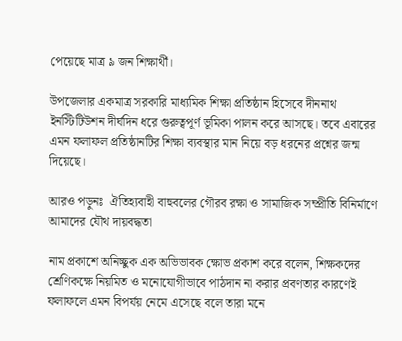পেয়েছে মাত্র ৯ জন শিক্ষার্থী।

উপজেলার একমাত্র সরকারি মাধ্যমিক শিক্ষা প্রতিষ্ঠান হিসেবে দীননাথ ইনস্টিটিউশন দীর্ঘদিন ধরে গুরুত্বপূর্ণ ভূমিকা পালন করে আসছে। তবে এবারের এমন ফলাফল প্রতিষ্ঠানটির শিক্ষা ব্যবস্থার মান নিয়ে বড় ধরনের প্রশ্নের জন্ম দিয়েছে।

আরও পড়ুনঃ  ঐতিহ্যবাহী বাহুবলের গৌরব রক্ষা ও সামাজিক সম্প্রীতি বিনির্মাণে আমাদের যৌথ দায়বদ্ধতা

নাম প্রকাশে অনিচ্ছুক এক অভিভাবক ক্ষোভ প্রকাশ করে বলেন, শিক্ষকদের শ্রেণিকক্ষে নিয়মিত ও মনোযোগীভাবে পাঠদান না করার প্রবণতার কারণেই ফলাফলে এমন বিপর্যয় নেমে এসেছে বলে তারা মনে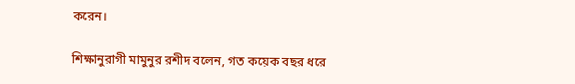করেন।

শিক্ষানুরাগী মামুনুর রশীদ বলেন, গত কয়েক বছর ধরে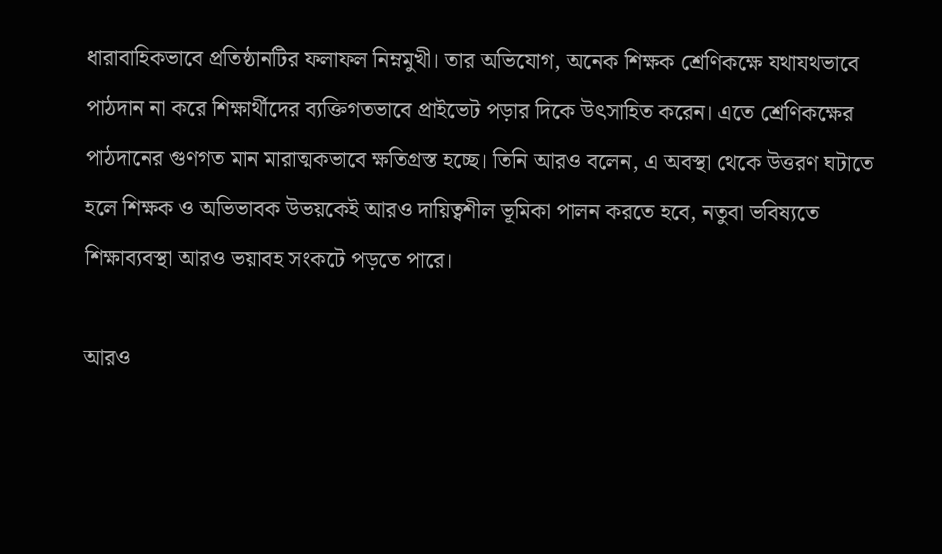ধারাবাহিকভাবে প্রতিষ্ঠানটির ফলাফল নিম্নমুখী। তার অভিযোগ, অনেক শিক্ষক শ্রেণিকক্ষে যথাযথভাবে পাঠদান না করে শিক্ষার্থীদের ব্যক্তিগতভাবে প্রাইভেট পড়ার দিকে উৎসাহিত করেন। এতে শ্রেণিকক্ষের পাঠদানের গুণগত মান মারাত্মকভাবে ক্ষতিগ্রস্ত হচ্ছে। তিনি আরও বলেন, এ অবস্থা থেকে উত্তরণ ঘটাতে হলে শিক্ষক ও অভিভাবক উভয়কেই আরও দায়িত্বশীল ভূমিকা পালন করতে হবে, নতুবা ভবিষ্যতে শিক্ষাব্যবস্থা আরও ভয়াবহ সংকটে পড়তে পারে।

আরও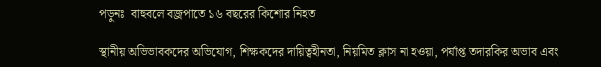পড়ুনঃ  বাহুবলে বজ্রপাতে ১৬ বছরের কিশোর নিহত

স্থানীয় অভিভাবকদের অভিযোগ, শিক্ষকদের দায়িত্বহীনতা, নিয়মিত ক্লাস না হওয়া, পর্যাপ্ত তদারকির অভাব এবং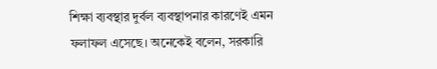শিক্ষা ব্যবস্থার দুর্বল ব্যবস্থাপনার কারণেই এমন ফলাফল এসেছে। অনেকেই বলেন, সরকারি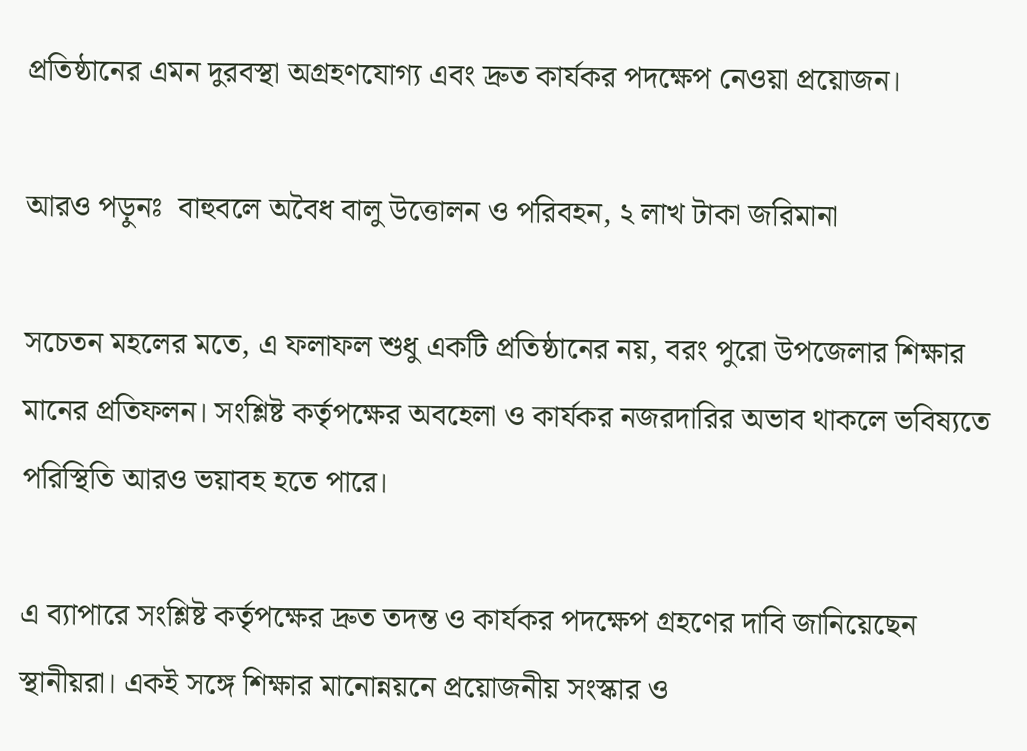প্রতিষ্ঠানের এমন দুরবস্থা অগ্রহণযোগ্য এবং দ্রুত কার্যকর পদক্ষেপ নেওয়া প্রয়োজন।

আরও পড়ুনঃ  বাহুবলে অবৈধ বালু উত্তোলন ও পরিবহন, ২ লাখ টাকা জরিমানা

সচেতন মহলের মতে, এ ফলাফল শুধু একটি প্রতিষ্ঠানের নয়, বরং পুরো উপজেলার শিক্ষার মানের প্রতিফলন। সংশ্লিষ্ট কর্তৃপক্ষের অবহেলা ও কার্যকর নজরদারির অভাব থাকলে ভবিষ্যতে পরিস্থিতি আরও ভয়াবহ হতে পারে।

এ ব্যাপারে সংশ্লিষ্ট কর্তৃপক্ষের দ্রুত তদন্ত ও কার্যকর পদক্ষেপ গ্রহণের দাবি জানিয়েছেন স্থানীয়রা। একই সঙ্গে শিক্ষার মানোন্নয়নে প্রয়োজনীয় সংস্কার ও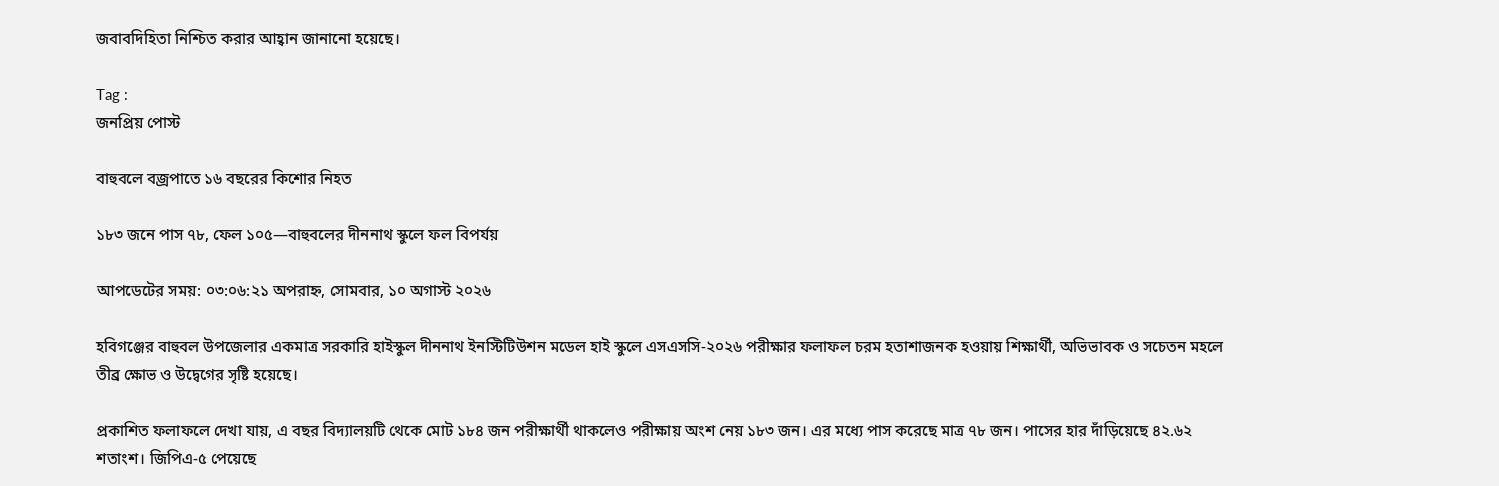জবাবদিহিতা নিশ্চিত করার আহ্বান জানানো হয়েছে।

Tag :
জনপ্রিয় পোস্ট

বাহুবলে বজ্রপাতে ১৬ বছরের কিশোর নিহত

১৮৩ জনে পাস ৭৮, ফেল ১০৫—বাহুবলের দীননাথ স্কুলে ফল বিপর্যয়

আপডেটের সময়: ০৩:০৬:২১ অপরাহ্ন, সোমবার, ১০ অগাস্ট ২০২৬

হবিগঞ্জের বাহুবল উপজেলার একমাত্র সরকারি হাইস্কুল দীননাথ ইনস্টিটিউশন মডেল হাই স্কুলে এসএসসি-২০২৬ পরীক্ষার ফলাফল চরম হতাশাজনক হওয়ায় শিক্ষার্থী, অভিভাবক ও সচেতন মহলে তীব্র ক্ষোভ ও উদ্বেগের সৃষ্টি হয়েছে।

প্রকাশিত ফলাফলে দেখা যায়, এ বছর বিদ্যালয়টি থেকে মোট ১৮৪ জন পরীক্ষার্থী থাকলেও পরীক্ষায় অংশ নেয় ১৮৩ জন। এর মধ্যে পাস করেছে মাত্র ৭৮ জন। পাসের হার দাঁড়িয়েছে ৪২.৬২ শতাংশ। জিপিএ-৫ পেয়েছে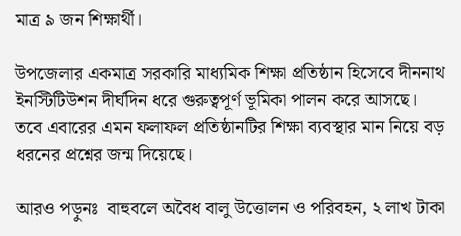মাত্র ৯ জন শিক্ষার্থী।

উপজেলার একমাত্র সরকারি মাধ্যমিক শিক্ষা প্রতিষ্ঠান হিসেবে দীননাথ ইনস্টিটিউশন দীর্ঘদিন ধরে গুরুত্বপূর্ণ ভূমিকা পালন করে আসছে। তবে এবারের এমন ফলাফল প্রতিষ্ঠানটির শিক্ষা ব্যবস্থার মান নিয়ে বড় ধরনের প্রশ্নের জন্ম দিয়েছে।

আরও পড়ুনঃ  বাহুবলে অবৈধ বালু উত্তোলন ও পরিবহন, ২ লাখ টাকা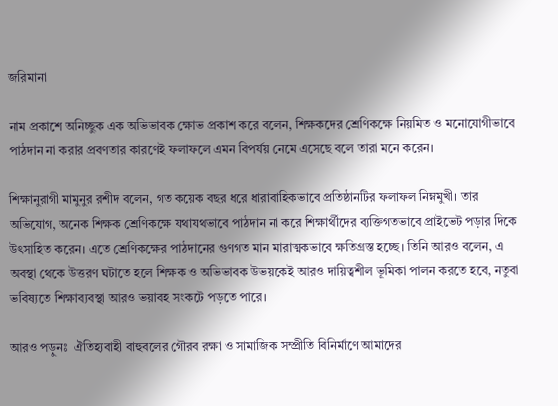জরিমানা

নাম প্রকাশে অনিচ্ছুক এক অভিভাবক ক্ষোভ প্রকাশ করে বলেন, শিক্ষকদের শ্রেণিকক্ষে নিয়মিত ও মনোযোগীভাবে পাঠদান না করার প্রবণতার কারণেই ফলাফলে এমন বিপর্যয় নেমে এসেছে বলে তারা মনে করেন।

শিক্ষানুরাগী মামুনুর রশীদ বলেন, গত কয়েক বছর ধরে ধারাবাহিকভাবে প্রতিষ্ঠানটির ফলাফল নিম্নমুখী। তার অভিযোগ, অনেক শিক্ষক শ্রেণিকক্ষে যথাযথভাবে পাঠদান না করে শিক্ষার্থীদের ব্যক্তিগতভাবে প্রাইভেট পড়ার দিকে উৎসাহিত করেন। এতে শ্রেণিকক্ষের পাঠদানের গুণগত মান মারাত্মকভাবে ক্ষতিগ্রস্ত হচ্ছে। তিনি আরও বলেন, এ অবস্থা থেকে উত্তরণ ঘটাতে হলে শিক্ষক ও অভিভাবক উভয়কেই আরও দায়িত্বশীল ভূমিকা পালন করতে হবে, নতুবা ভবিষ্যতে শিক্ষাব্যবস্থা আরও ভয়াবহ সংকটে পড়তে পারে।

আরও পড়ুনঃ  ঐতিহ্যবাহী বাহুবলের গৌরব রক্ষা ও সামাজিক সম্প্রীতি বিনির্মাণে আমাদের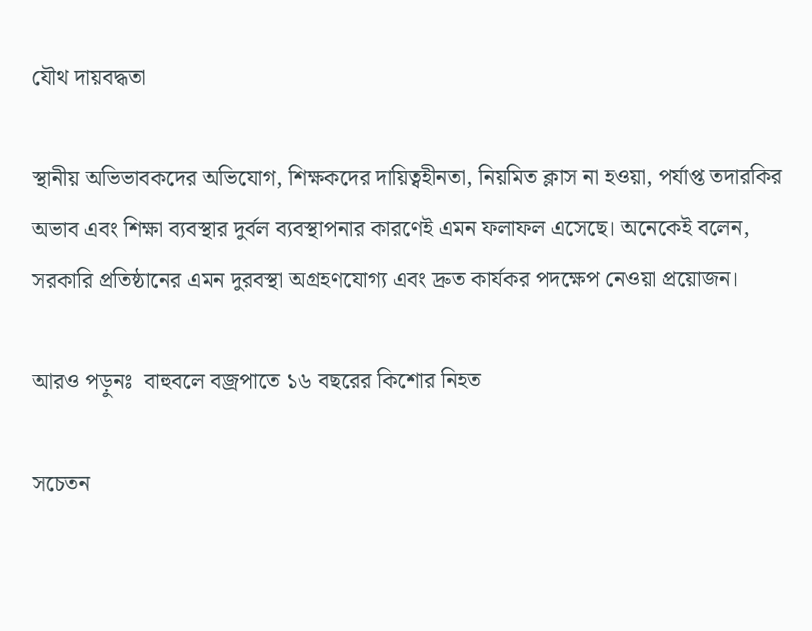যৌথ দায়বদ্ধতা

স্থানীয় অভিভাবকদের অভিযোগ, শিক্ষকদের দায়িত্বহীনতা, নিয়মিত ক্লাস না হওয়া, পর্যাপ্ত তদারকির অভাব এবং শিক্ষা ব্যবস্থার দুর্বল ব্যবস্থাপনার কারণেই এমন ফলাফল এসেছে। অনেকেই বলেন, সরকারি প্রতিষ্ঠানের এমন দুরবস্থা অগ্রহণযোগ্য এবং দ্রুত কার্যকর পদক্ষেপ নেওয়া প্রয়োজন।

আরও পড়ুনঃ  বাহুবলে বজ্রপাতে ১৬ বছরের কিশোর নিহত

সচেতন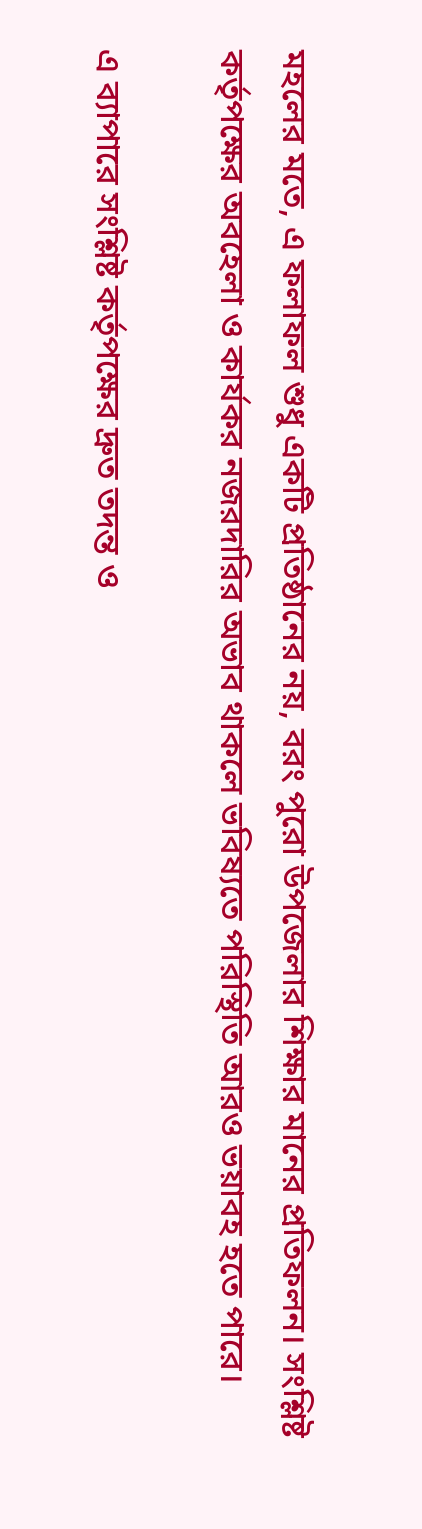মহলের মতে, এ ফলাফল শুধু একটি প্রতিষ্ঠানের নয়, বরং পুরো উপজেলার শিক্ষার মানের প্রতিফলন। সংশ্লিষ্ট কর্তৃপক্ষের অবহেলা ও কার্যকর নজরদারির অভাব থাকলে ভবিষ্যতে পরিস্থিতি আরও ভয়াবহ হতে পারে।

এ ব্যাপারে সংশ্লিষ্ট কর্তৃপক্ষের দ্রুত তদন্ত ও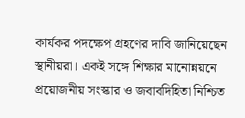কার্যকর পদক্ষেপ গ্রহণের দাবি জানিয়েছেন স্থানীয়রা। একই সঙ্গে শিক্ষার মানোন্নয়নে প্রয়োজনীয় সংস্কার ও জবাবদিহিতা নিশ্চিত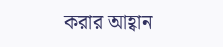করার আহ্বান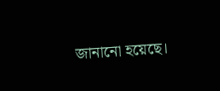জানানো হয়েছে।